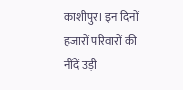काशीपुर। इन दिनों हजारों परिवारों की नींदें उड़ी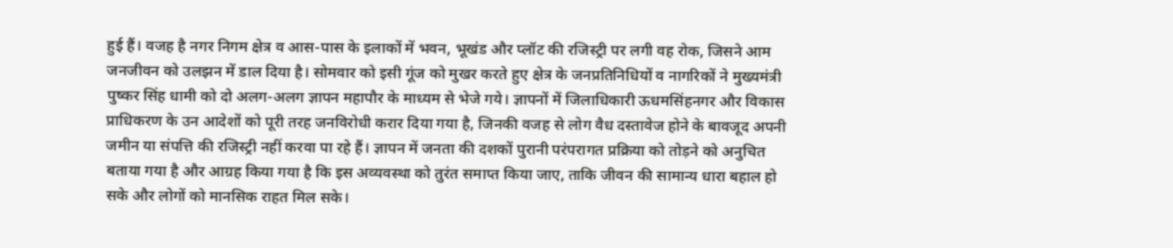हुई हैं। वजह है नगर निगम क्षेत्र व आस-पास के इलाकों में भवन, भूखंड और प्लॉट की रजिस्ट्री पर लगी वह रोक, जिसने आम जनजीवन को उलझन में डाल दिया है। सोमवार को इसी गूंज को मुखर करते हुए क्षेत्र के जनप्रतिनिधियों व नागरिकों ने मुख्यमंत्री पुष्कर सिंह धामी को दो अलग-अलग ज्ञापन महापौर के माध्यम से भेजे गये। ज्ञापनों में जिलाधिकारी ऊधमसिंहनगर और विकास प्राधिकरण के उन आदेशों को पूरी तरह जनविरोधी करार दिया गया है, जिनकी वजह से लोग वैध दस्तावेज होने के बावजूद अपनी जमीन या संपत्ति की रजिस्ट्री नहीं करवा पा रहे हैं। ज्ञापन में जनता की दशकों पुरानी परंपरागत प्रक्रिया को तोड़ने को अनुचित बताया गया है और आग्रह किया गया है कि इस अव्यवस्था को तुरंत समाप्त किया जाए, ताकि जीवन की सामान्य धारा बहाल हो सके और लोगों को मानसिक राहत मिल सके।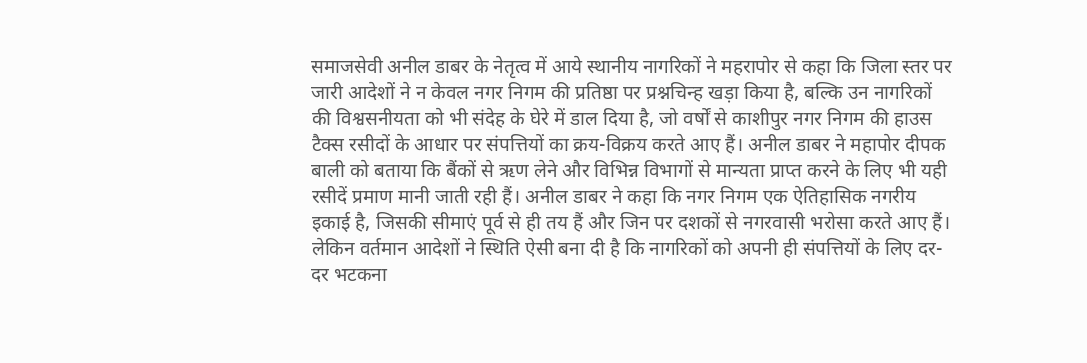समाजसेवी अनील डाबर के नेतृत्व में आये स्थानीय नागरिकों ने महरापोर से कहा कि जिला स्तर पर जारी आदेशों ने न केवल नगर निगम की प्रतिष्ठा पर प्रश्नचिन्ह खड़ा किया है, बल्कि उन नागरिकों की विश्वसनीयता को भी संदेह के घेरे में डाल दिया है, जो वर्षों से काशीपुर नगर निगम की हाउस टैक्स रसीदों के आधार पर संपत्तियों का क्रय-विक्रय करते आए हैं। अनील डाबर ने महापोर दीपक बाली को बताया कि बैंकों से ऋण लेने और विभिन्न विभागों से मान्यता प्राप्त करने के लिए भी यही रसीदें प्रमाण मानी जाती रही हैं। अनील डाबर ने कहा कि नगर निगम एक ऐतिहासिक नगरीय इकाई है, जिसकी सीमाएं पूर्व से ही तय हैं और जिन पर दशकों से नगरवासी भरोसा करते आए हैं। लेकिन वर्तमान आदेशों ने स्थिति ऐसी बना दी है कि नागरिकों को अपनी ही संपत्तियों के लिए दर-दर भटकना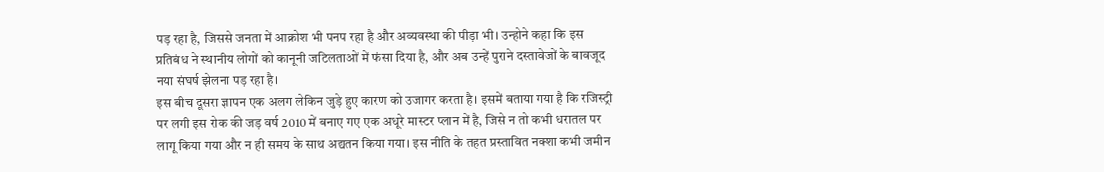पड़ रहा है, जिससे जनता में आक्रोश भी पनप रहा है और अव्यवस्था की पीड़ा भी। उन्होने कहा कि इस प्रतिबंध ने स्थानीय लोगों को कानूनी जटिलताओं में फंसा दिया है, और अब उन्हें पुराने दस्तावेजों के बावजूद नया संघर्ष झेलना पड़ रहा है।
इस बीच दूसरा ज्ञापन एक अलग लेकिन जुड़े हुए कारण को उजागर करता है। इसमें बताया गया है कि रजिस्ट्री पर लगी इस रोक की जड़ वर्ष 2010 में बनाए गए एक अधूरे मास्टर प्लान में है, जिसे न तो कभी धरातल पर लागू किया गया और न ही समय के साथ अद्यतन किया गया। इस नीति के तहत प्रस्तावित नक्शा कभी जमीन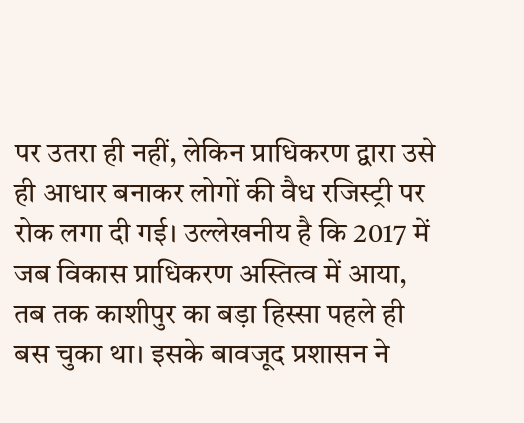पर उतरा ही नहीं, लेकिन प्राधिकरण द्वारा उसे ही आधार बनाकर लोगों की वैध रजिस्ट्री पर रोक लगा दी गई। उल्लेखनीय है कि 2017 में जब विकास प्राधिकरण अस्तित्व में आया, तब तक काशीपुर का बड़ा हिस्सा पहले ही बस चुका था। इसके बावजूद प्रशासन ने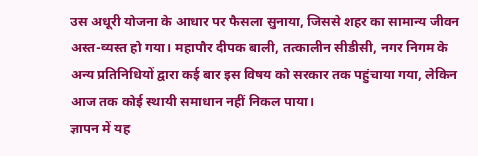उस अधूरी योजना के आधार पर फैसला सुनाया, जिससे शहर का सामान्य जीवन अस्त-व्यस्त हो गया। महापौर दीपक बाली, तत्कालीन सीडीसी, नगर निगम के अन्य प्रतिनिधियों द्वारा कई बार इस विषय को सरकार तक पहुंचाया गया, लेकिन आज तक कोई स्थायी समाधान नहीं निकल पाया।
ज्ञापन में यह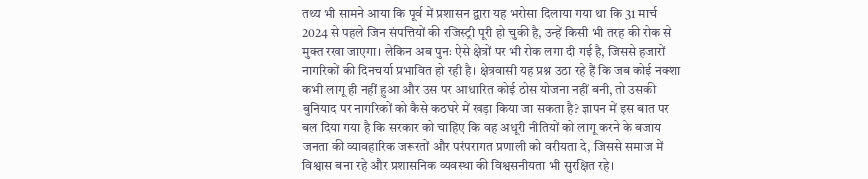तथ्य भी सामने आया कि पूर्व में प्रशासन द्वारा यह भरोसा दिलाया गया था कि 31 मार्च 2024 से पहले जिन संपत्तियों की रजिस्ट्री पूरी हो चुकी है, उन्हें किसी भी तरह की रोक से मुक्त रखा जाएगा। लेकिन अब पुनः ऐसे क्षेत्रों पर भी रोक लगा दी गई है, जिससे हजारों नागरिकों की दिनचर्या प्रभावित हो रही है। क्षेत्रवासी यह प्रश्न उठा रहे हैं कि जब कोई नक्शा कभी लागू ही नहीं हुआ और उस पर आधारित कोई ठोस योजना नहीं बनी, तो उसकी बुनियाद पर नागरिकों को कैसे कठघरे में खड़ा किया जा सकता है? ज्ञापन में इस बात पर बल दिया गया है कि सरकार को चाहिए कि वह अधूरी नीतियों को लागू करने के बजाय जनता की व्यावहारिक जरूरतों और परंपरागत प्रणाली को वरीयता दे, जिससे समाज में विश्वास बना रहे और प्रशासनिक व्यवस्था की विश्वसनीयता भी सुरक्षित रहे।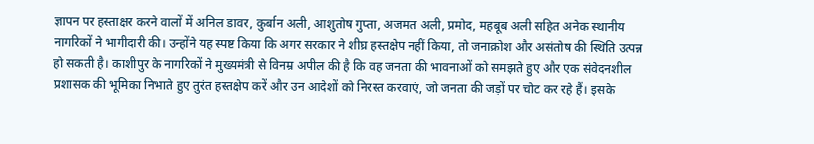ज्ञापन पर हस्ताक्षर करने वालों में अनिल डावर, कुर्बान अली, आशुतोष गुप्ता, अजमत अली, प्रमोद, महबूब अली सहित अनेक स्थानीय नागरिकों ने भागीदारी की। उन्होंने यह स्पष्ट किया कि अगर सरकार ने शीघ्र हस्तक्षेप नहीं किया, तो जनाक्रोश और असंतोष की स्थिति उत्पन्न हो सकती है। काशीपुर के नागरिकों ने मुख्यमंत्री से विनम्र अपील की है कि वह जनता की भावनाओं को समझते हुए और एक संवेदनशील प्रशासक की भूमिका निभाते हुए तुरंत हस्तक्षेप करें और उन आदेशों को निरस्त करवाएं, जो जनता की जड़ों पर चोट कर रहे हैं। इसके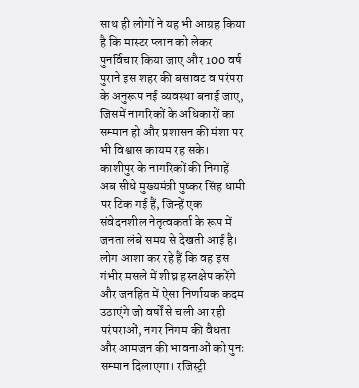साथ ही लोगों ने यह भी आग्रह किया है कि मास्टर प्लान को लेकर पुनर्विचार किया जाए और 100 वर्ष पुराने इस शहर की बसावट व परंपरा के अनुरूप नई व्यवस्था बनाई जाए, जिसमें नागरिकों के अधिकारों का सम्मान हो और प्रशासन की मंशा पर भी विश्वास कायम रह सके।
काशीपुर के नागरिकों की निगाहें अब सीधे मुख्यमंत्री पुष्कर सिंह धामी पर टिक गई हैं, जिन्हें एक संवेदनशील नेतृत्वकर्ता के रूप में जनता लंबे समय से देखती आई है। लोग आशा कर रहे हैं कि वह इस गंभीर मसले में शीघ्र हस्तक्षेप करेंगे और जनहित में ऐसा निर्णायक कदम उठाएंगे जो वर्षों से चली आ रही परंपराओं, नगर निगम की वैधता और आमजन की भावनाओं को पुनः सम्मान दिलाएगा। रजिस्ट्री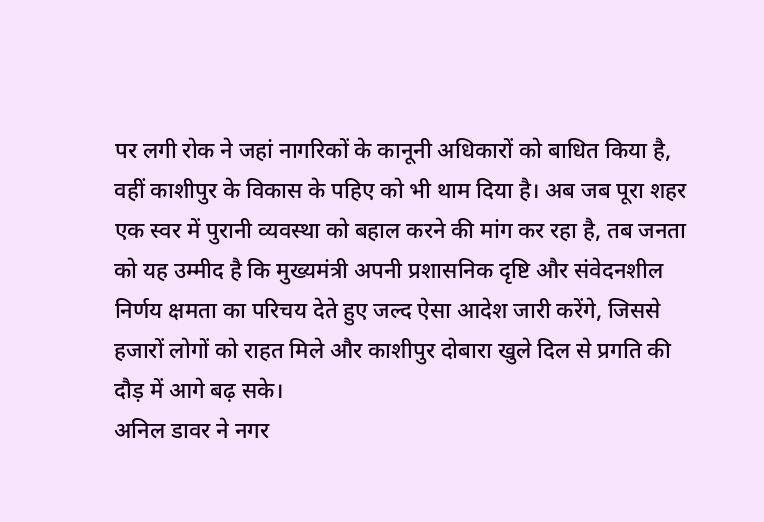पर लगी रोक ने जहां नागरिकों के कानूनी अधिकारों को बाधित किया है, वहीं काशीपुर के विकास के पहिए को भी थाम दिया है। अब जब पूरा शहर एक स्वर में पुरानी व्यवस्था को बहाल करने की मांग कर रहा है, तब जनता को यह उम्मीद है कि मुख्यमंत्री अपनी प्रशासनिक दृष्टि और संवेदनशील निर्णय क्षमता का परिचय देते हुए जल्द ऐसा आदेश जारी करेंगे, जिससे हजारों लोगों को राहत मिले और काशीपुर दोबारा खुले दिल से प्रगति की दौड़ में आगे बढ़ सके।
अनिल डावर ने नगर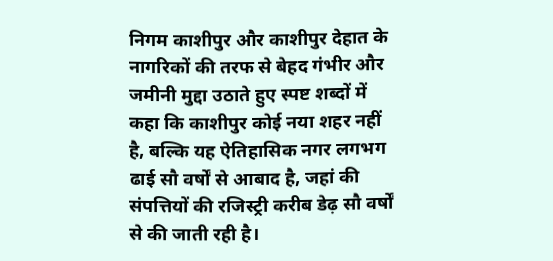निगम काशीपुर और काशीपुर देहात के नागरिकों की तरफ से बेहद गंभीर और जमीनी मुद्दा उठाते हुए स्पष्ट शब्दों में कहा कि काशीपुर कोई नया शहर नहीं है, बल्कि यह ऐतिहासिक नगर लगभग ढाई सौ वर्षों से आबाद है, जहां की संपत्तियों की रजिस्ट्री करीब डेढ़ सौ वर्षों से की जाती रही है।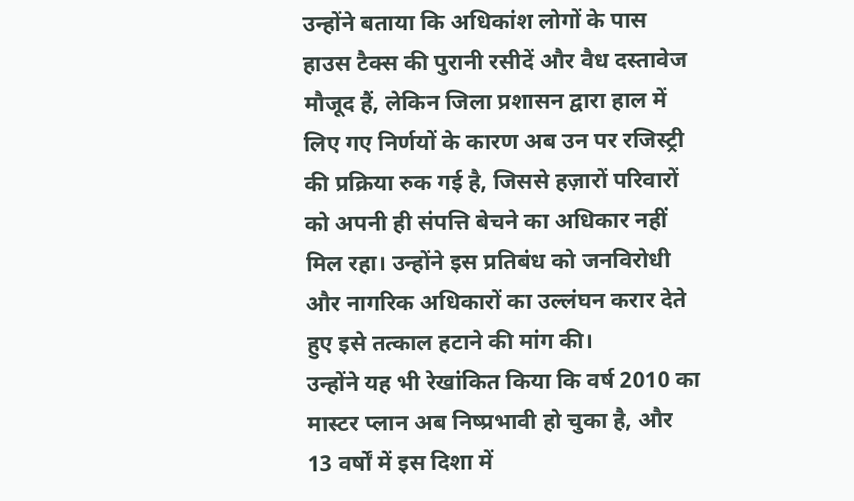उन्होंने बताया कि अधिकांश लोगों के पास हाउस टैक्स की पुरानी रसीदें और वैध दस्तावेज मौजूद हैं, लेकिन जिला प्रशासन द्वारा हाल में लिए गए निर्णयों के कारण अब उन पर रजिस्ट्री की प्रक्रिया रुक गई है, जिससे हज़ारों परिवारों को अपनी ही संपत्ति बेचने का अधिकार नहीं मिल रहा। उन्होंने इस प्रतिबंध को जनविरोधी और नागरिक अधिकारों का उल्लंघन करार देते हुए इसे तत्काल हटाने की मांग की।
उन्होंने यह भी रेखांकित किया कि वर्ष 2010 का मास्टर प्लान अब निष्प्रभावी हो चुका है, और 13 वर्षों में इस दिशा में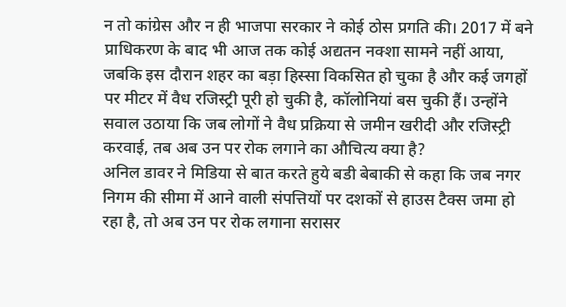न तो कांग्रेस और न ही भाजपा सरकार ने कोई ठोस प्रगति की। 2017 में बने प्राधिकरण के बाद भी आज तक कोई अद्यतन नक्शा सामने नहीं आया, जबकि इस दौरान शहर का बड़ा हिस्सा विकसित हो चुका है और कई जगहों पर मीटर में वैध रजिस्ट्री पूरी हो चुकी है, कॉलोनियां बस चुकी हैं। उन्होंने सवाल उठाया कि जब लोगों ने वैध प्रक्रिया से जमीन खरीदी और रजिस्ट्री करवाई, तब अब उन पर रोक लगाने का औचित्य क्या है?
अनिल डावर ने मिडिया से बात करते हुये बडी बेबाकी से कहा कि जब नगर निगम की सीमा में आने वाली संपत्तियों पर दशकों से हाउस टैक्स जमा हो रहा है, तो अब उन पर रोक लगाना सरासर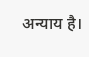अन्याय है।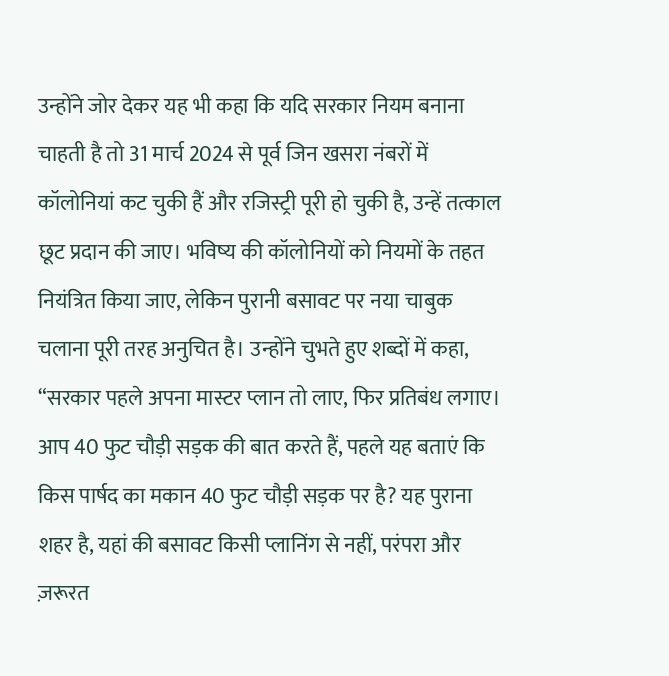उन्होंने जोर देकर यह भी कहा कि यदि सरकार नियम बनाना चाहती है तो 31 मार्च 2024 से पूर्व जिन खसरा नंबरों में कॉलोनियां कट चुकी हैं और रजिस्ट्री पूरी हो चुकी है, उन्हें तत्काल छूट प्रदान की जाए। भविष्य की कॉलोनियों को नियमों के तहत नियंत्रित किया जाए, लेकिन पुरानी बसावट पर नया चाबुक चलाना पूरी तरह अनुचित है। उन्होंने चुभते हुए शब्दों में कहा, “सरकार पहले अपना मास्टर प्लान तो लाए, फिर प्रतिबंध लगाए। आप 40 फुट चौड़ी सड़क की बात करते हैं, पहले यह बताएं कि किस पार्षद का मकान 40 फुट चौड़ी सड़क पर है? यह पुराना शहर है, यहां की बसावट किसी प्लानिंग से नहीं, परंपरा और ज़रूरत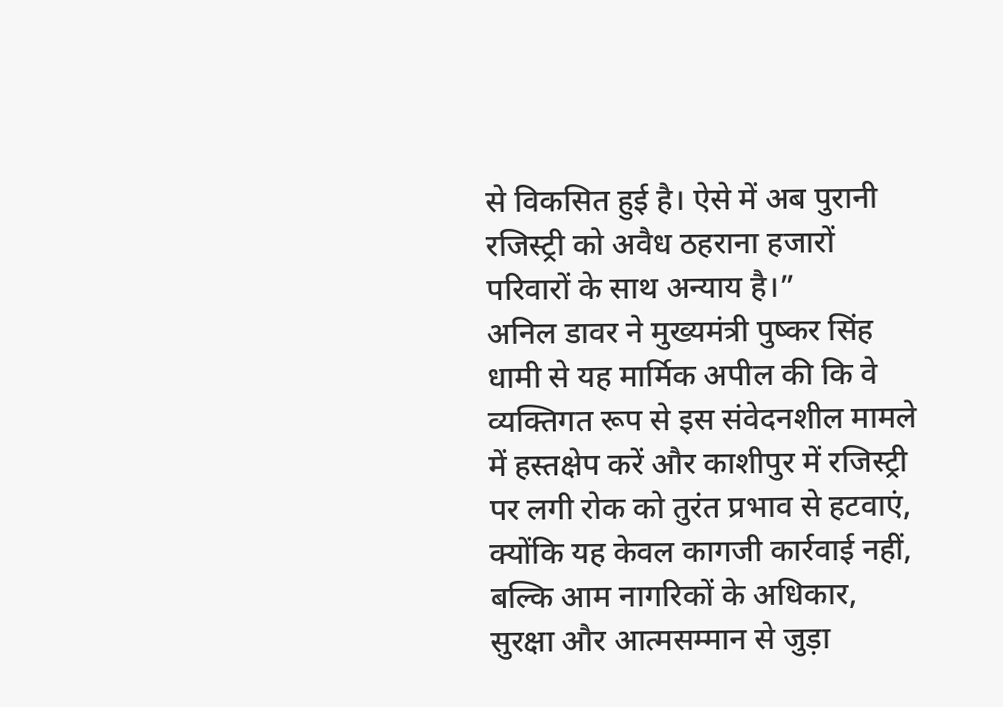से विकसित हुई है। ऐसे में अब पुरानी रजिस्ट्री को अवैध ठहराना हजारों परिवारों के साथ अन्याय है।”
अनिल डावर ने मुख्यमंत्री पुष्कर सिंह धामी से यह मार्मिक अपील की कि वे व्यक्तिगत रूप से इस संवेदनशील मामले में हस्तक्षेप करें और काशीपुर में रजिस्ट्री पर लगी रोक को तुरंत प्रभाव से हटवाएं, क्योंकि यह केवल कागजी कार्रवाई नहीं, बल्कि आम नागरिकों के अधिकार, सुरक्षा और आत्मसम्मान से जुड़ा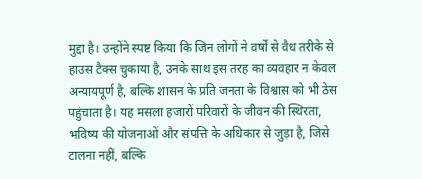मुद्दा है। उन्होंने स्पष्ट किया कि जिन लोगों ने वर्षों से वैध तरीके से हाउस टैक्स चुकाया है, उनके साथ इस तरह का व्यवहार न केवल अन्यायपूर्ण है, बल्कि शासन के प्रति जनता के विश्वास को भी ठेस पहुंचाता है। यह मसला हजारों परिवारों के जीवन की स्थिरता, भविष्य की योजनाओं और संपत्ति के अधिकार से जुड़ा है, जिसे टालना नहीं, बल्कि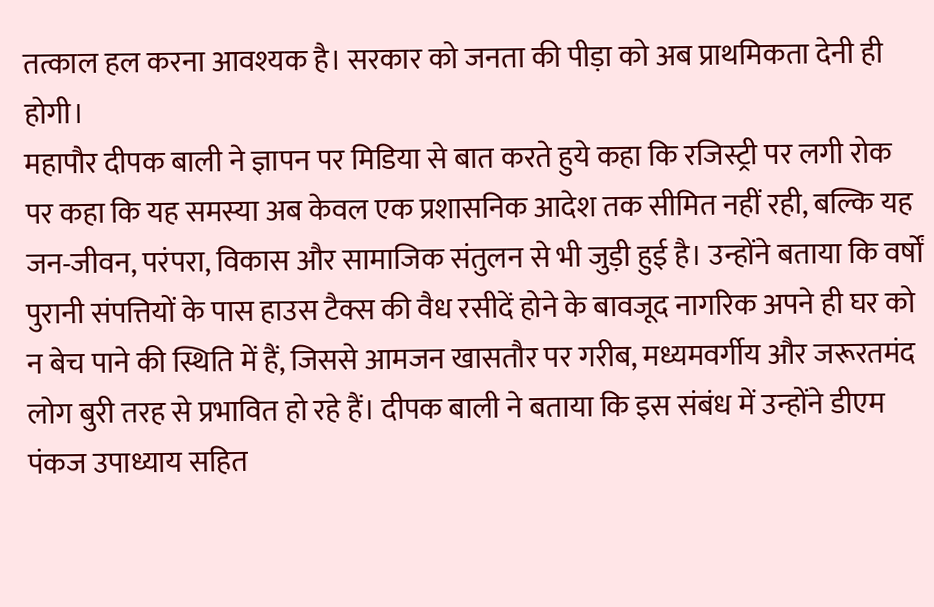तत्काल हल करना आवश्यक है। सरकार को जनता की पीड़ा को अब प्राथमिकता देनी ही होगी।
महापौर दीपक बाली ने ज्ञापन पर मिडिया से बात करते हुये कहा कि रजिस्ट्री पर लगी रोक पर कहा कि यह समस्या अब केवल एक प्रशासनिक आदेश तक सीमित नहीं रही, बल्कि यह जन-जीवन, परंपरा, विकास और सामाजिक संतुलन से भी जुड़ी हुई है। उन्होंने बताया कि वर्षों पुरानी संपत्तियों के पास हाउस टैक्स की वैध रसीदें होने के बावजूद नागरिक अपने ही घर को न बेच पाने की स्थिति में हैं, जिससे आमजन खासतौर पर गरीब, मध्यमवर्गीय और जरूरतमंद लोग बुरी तरह से प्रभावित हो रहे हैं। दीपक बाली ने बताया कि इस संबंध में उन्होंने डीएम पंकज उपाध्याय सहित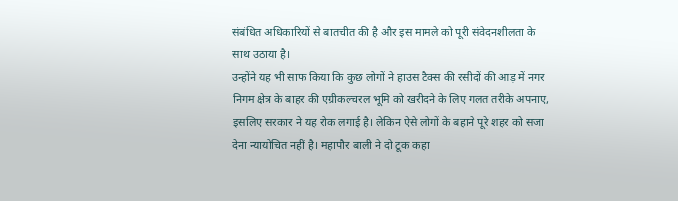संबंधित अधिकारियों से बातचीत की है और इस मामले को पूरी संवेदनशीलता के साथ उठाया है।
उन्होंने यह भी साफ किया कि कुछ लोगों ने हाउस टैक्स की रसीदों की आड़ में नगर निगम क्षेत्र के बाहर की एग्रीकल्चरल भूमि को खरीदने के लिए गलत तरीके अपनाए, इसलिए सरकार ने यह रोक लगाई है। लेकिन ऐसे लोगों के बहाने पूरे शहर को सजा देना न्यायोचित नहीं है। महापौर बाली ने दो टूक कहा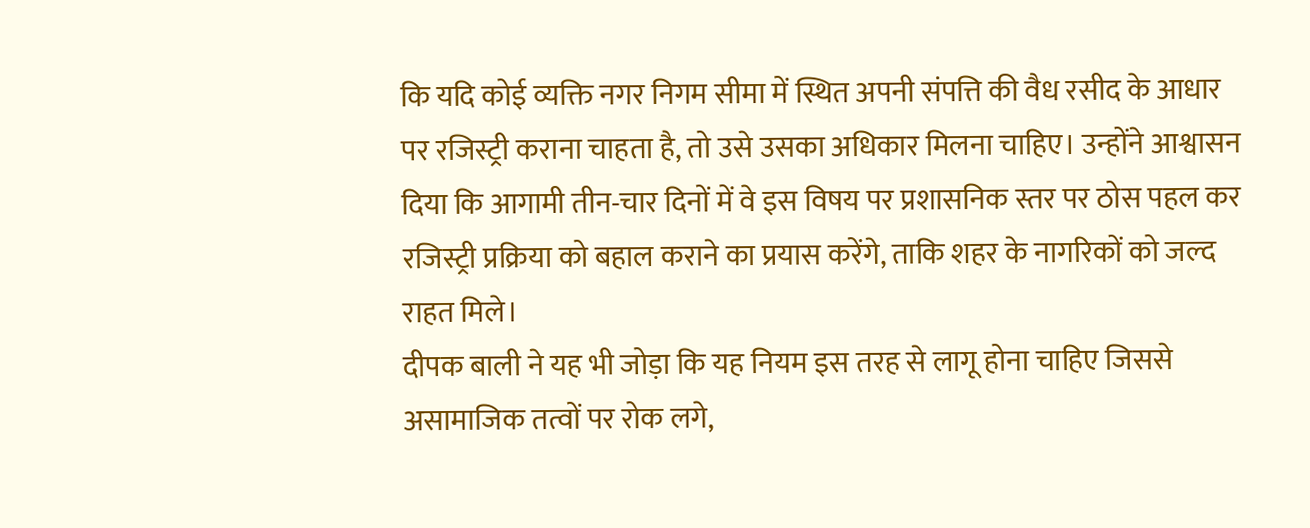कि यदि कोई व्यक्ति नगर निगम सीमा में स्थित अपनी संपत्ति की वैध रसीद के आधार पर रजिस्ट्री कराना चाहता है, तो उसे उसका अधिकार मिलना चाहिए। उन्होंने आश्वासन दिया कि आगामी तीन-चार दिनों में वे इस विषय पर प्रशासनिक स्तर पर ठोस पहल कर रजिस्ट्री प्रक्रिया को बहाल कराने का प्रयास करेंगे, ताकि शहर के नागरिकों को जल्द राहत मिले।
दीपक बाली ने यह भी जोड़ा कि यह नियम इस तरह से लागू होना चाहिए जिससे असामाजिक तत्वों पर रोक लगे,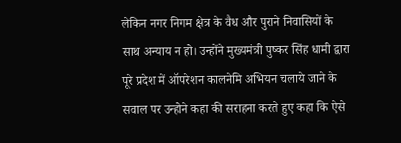लेकिन नगर निगम क्षेत्र के वैध और पुराने निवासियों के साथ अन्याय न हो। उन्होंने मुख्यमंत्री पुष्कर सिंह धामी द्वारा पूरे प्रदेश में ऑपरेशन कालनेमि अभियन चलाये जाने के सवाल पर उन्होने कहा की सराहना करते हुए कहा कि ऐसे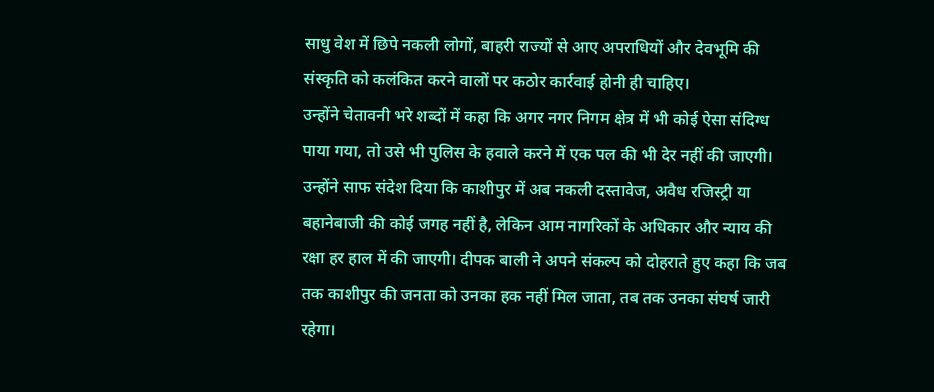साधु वेश में छिपे नकली लोगों, बाहरी राज्यों से आए अपराधियों और देवभूमि की संस्कृति को कलंकित करने वालों पर कठोर कार्रवाई होनी ही चाहिए।
उन्होंने चेतावनी भरे शब्दों में कहा कि अगर नगर निगम क्षेत्र में भी कोई ऐसा संदिग्ध पाया गया, तो उसे भी पुलिस के हवाले करने में एक पल की भी देर नहीं की जाएगी। उन्होंने साफ संदेश दिया कि काशीपुर में अब नकली दस्तावेज, अवैध रजिस्ट्री या बहानेबाजी की कोई जगह नहीं है, लेकिन आम नागरिकों के अधिकार और न्याय की रक्षा हर हाल में की जाएगी। दीपक बाली ने अपने संकल्प को दोहराते हुए कहा कि जब तक काशीपुर की जनता को उनका हक नहीं मिल जाता, तब तक उनका संघर्ष जारी रहेगा।